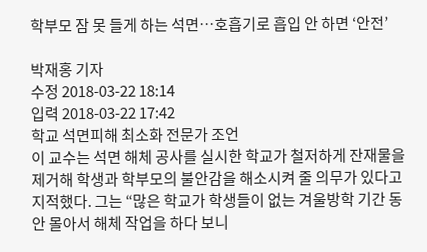학부모 잠 못 들게 하는 석면…호흡기로 흡입 안 하면 ‘안전’

박재홍 기자
수정 2018-03-22 18:14
입력 2018-03-22 17:42
학교 석면피해 최소화 전문가 조언
이 교수는 석면 해체 공사를 실시한 학교가 철저하게 잔재물을 제거해 학생과 학부모의 불안감을 해소시켜 줄 의무가 있다고 지적했다. 그는 “많은 학교가 학생들이 없는 겨울방학 기간 동안 몰아서 해체 작업을 하다 보니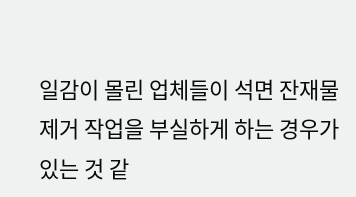일감이 몰린 업체들이 석면 잔재물 제거 작업을 부실하게 하는 경우가 있는 것 같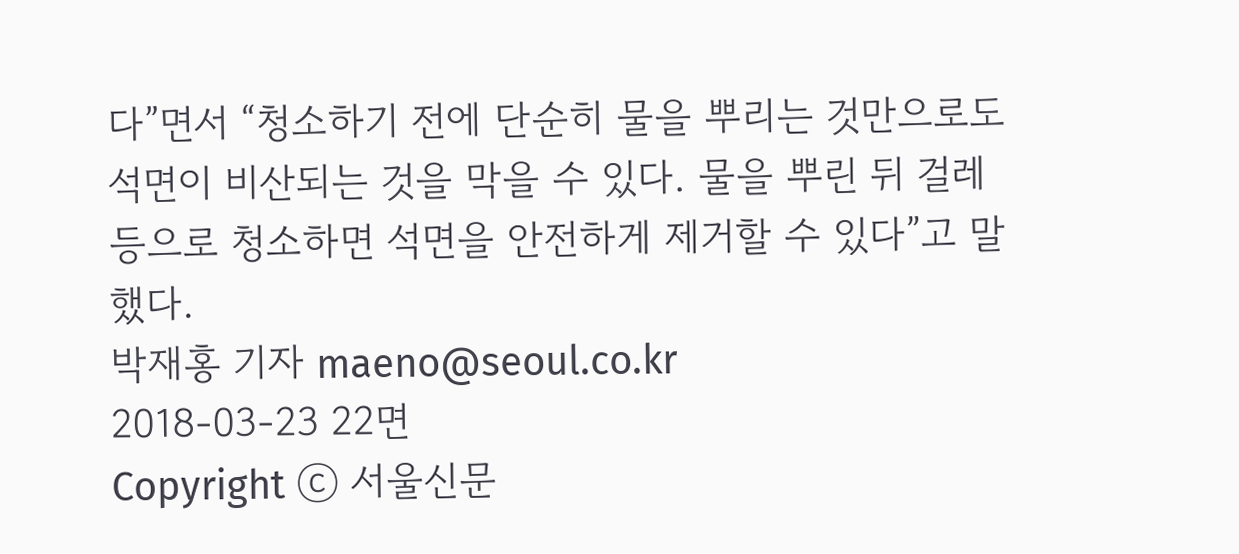다”면서 “청소하기 전에 단순히 물을 뿌리는 것만으로도 석면이 비산되는 것을 막을 수 있다. 물을 뿌린 뒤 걸레 등으로 청소하면 석면을 안전하게 제거할 수 있다”고 말했다.
박재홍 기자 maeno@seoul.co.kr
2018-03-23 22면
Copyright ⓒ 서울신문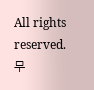All rights reserved. 무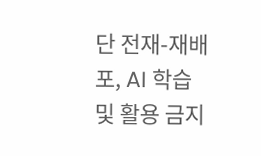단 전재-재배포, AI 학습 및 활용 금지